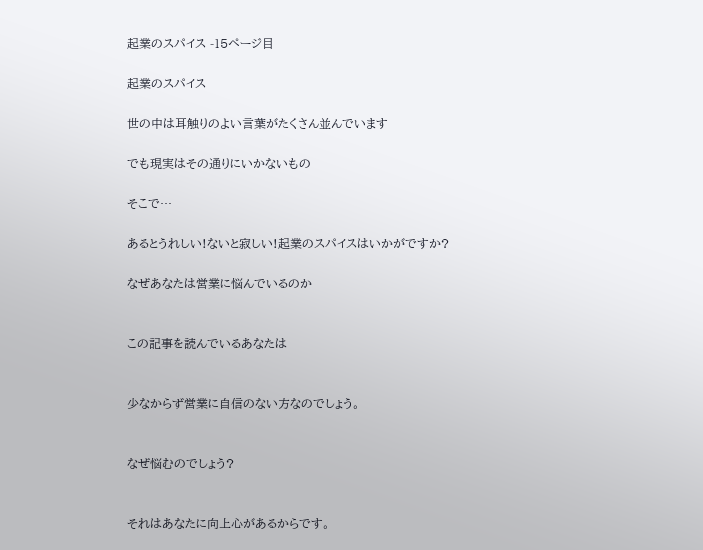起業のスパイス -15ページ目

起業のスパイス

世の中は耳触りのよい言葉がたくさん並んでいます

でも現実はその通りにいかないもの

そこで…

あるとうれしい!ないと寂しい!起業のスパイスはいかがですか?

なぜあなたは営業に悩んでいるのか


この記事を読んでいるあなたは


少なからず営業に自信のない方なのでしょう。


なぜ悩むのでしょう?


それはあなたに向上心があるからです。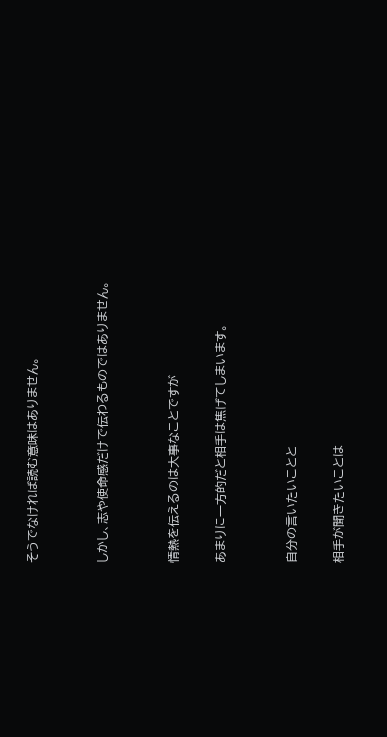そうでなければ読む意味はありません。


しかし、志や使命感だけで伝わるものではありません。


情熱を伝えるのは大事なことですが

あまりに一方的だと相手は焦げてしまいます。


自分の言いたいことと

相手が聞きたいことは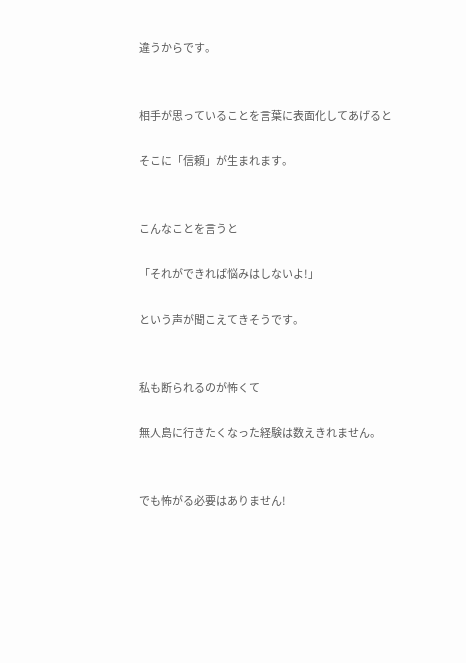違うからです。


相手が思っていることを言葉に表面化してあげると

そこに「信頼」が生まれます。


こんなことを言うと

「それができれば悩みはしないよ!」

という声が聞こえてきそうです。


私も断られるのが怖くて

無人島に行きたくなった経験は数えきれません。


でも怖がる必要はありません!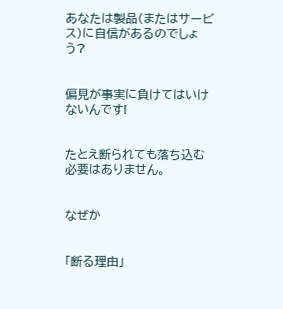あなたは製品(またはサービス)に自信があるのでしょう?


偏見が事実に負けてはいけないんです!


たとえ断られても落ち込む必要はありません。


なぜか


「断る理由」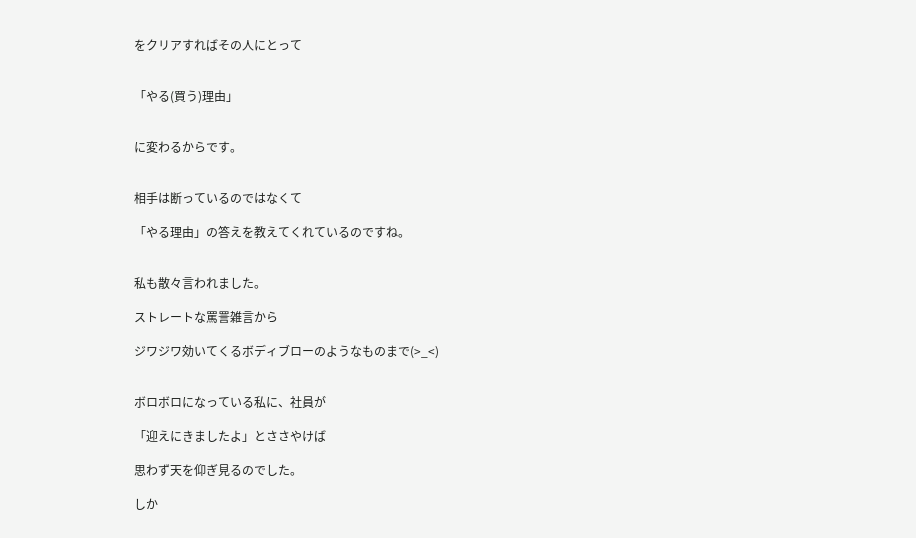をクリアすればその人にとって


「やる(買う)理由」


に変わるからです。


相手は断っているのではなくて

「やる理由」の答えを教えてくれているのですね。


私も散々言われました。

ストレートな罵詈雑言から

ジワジワ効いてくるボディブローのようなものまで(>_<)


ボロボロになっている私に、社員が

「迎えにきましたよ」とささやけば

思わず天を仰ぎ見るのでした。

しか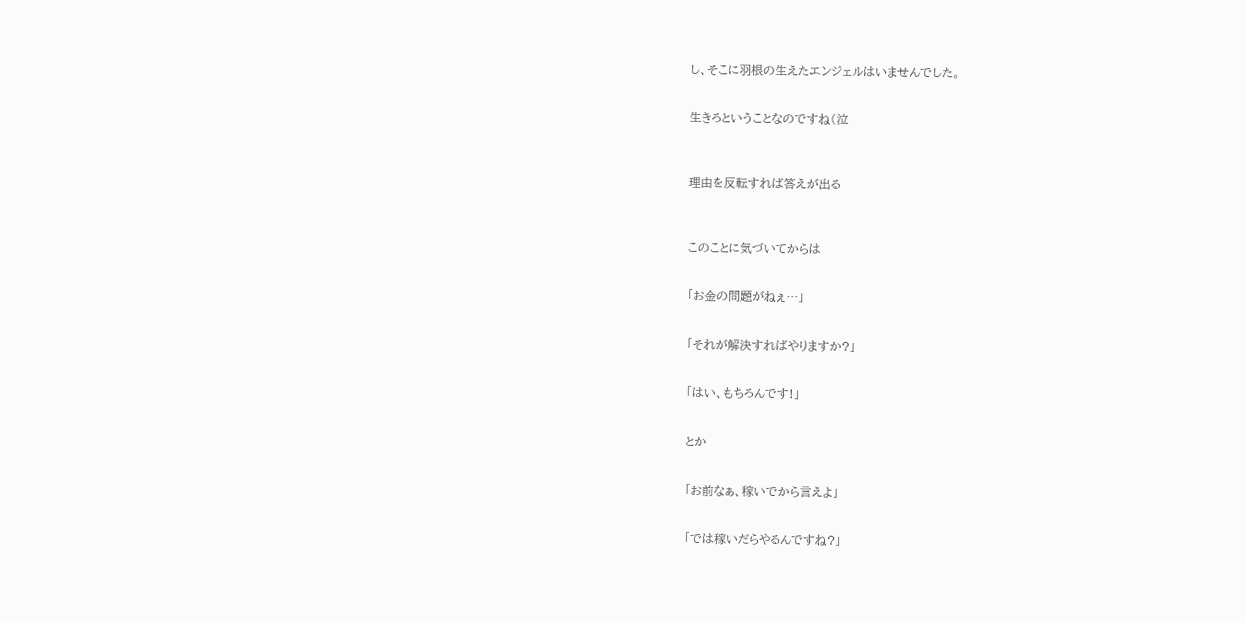し、そこに羽根の生えたエンジェルはいませんでした。


生きろということなのですね(泣



理由を反転すれば答えが出る



このことに気づいてからは


「お金の問題がねぇ…」


「それが解決すればやりますか?」


「はい、もちろんです!」


とか


「お前なぁ、稼いでから言えよ」


「では稼いだらやるんですね?」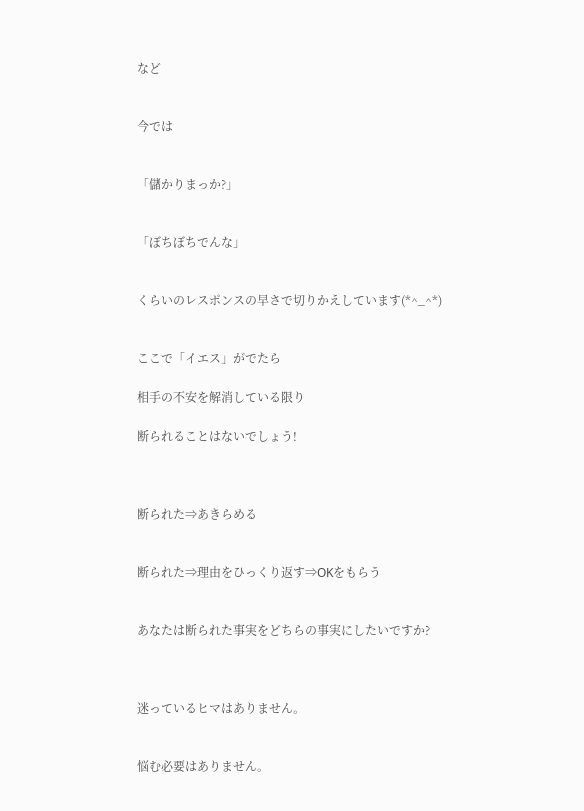など


今では


「儲かりまっか?」


「ぼちぼちでんな」


くらいのレスポンスの早さで切りかえしています(*^_^*)


ここで「イエス」がでたら

相手の不安を解消している限り

断られることはないでしょう!



断られた⇒あきらめる


断られた⇒理由をひっくり返す⇒OKをもらう


あなたは断られた事実をどちらの事実にしたいですか?



迷っているヒマはありません。


悩む必要はありません。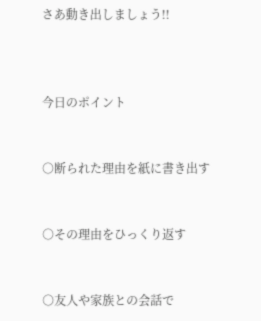さあ動き出しましょう!!



今日のポイント


○断られた理由を紙に書き出す


○その理由をひっくり返す


○友人や家族との会話で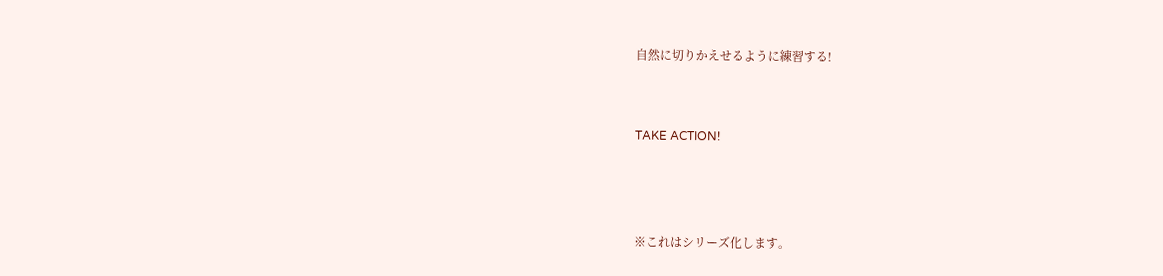自然に切りかえせるように練習する!


TAKE ACTION!



※これはシリーズ化します。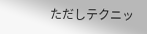ただしテクニッ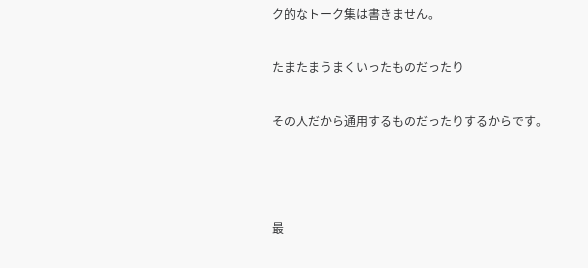ク的なトーク集は書きません。

たまたまうまくいったものだったり

その人だから通用するものだったりするからです。



最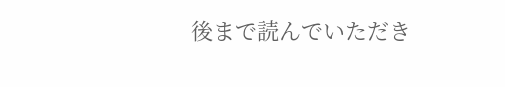後まで読んでいただき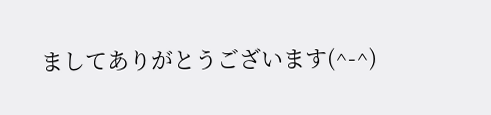ましてありがとうございます(^-^)